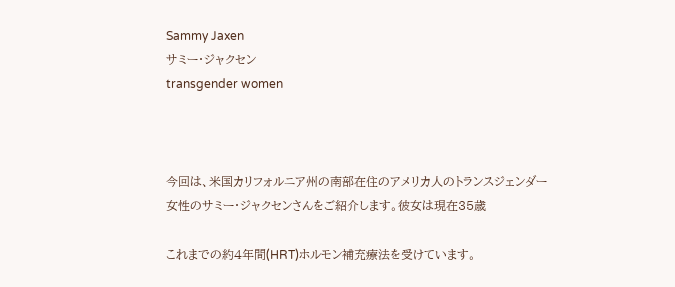Sammy Jaxen
サミー・ジャクセン
transgender women



今回は、米国カリフォルニア州の南部在住のアメリカ人のトランスジェンダー
女性のサミー・ジャクセンさんをご紹介します。彼女は現在35歳

これまでの約4年間(HRT)ホルモン補充療法を受けています。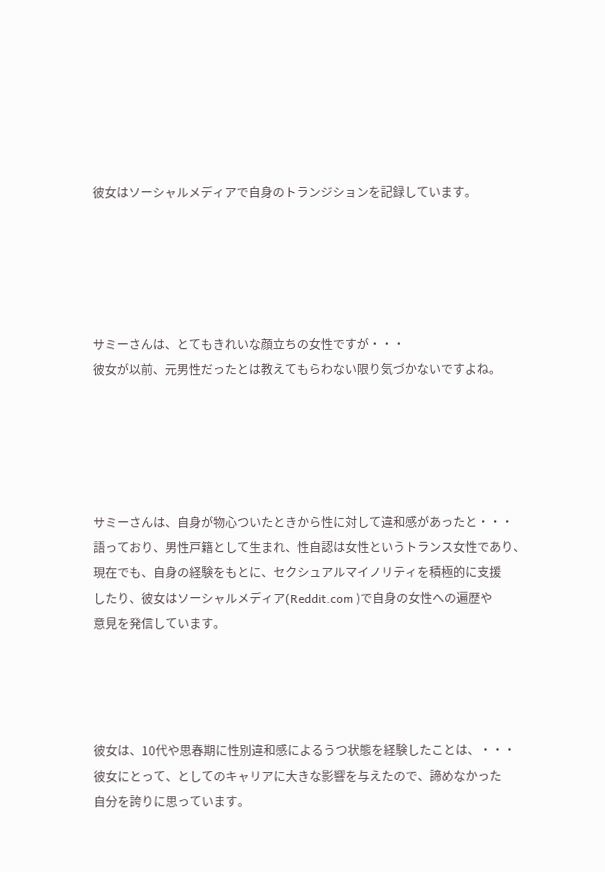彼女はソーシャルメディアで自身のトランジションを記録しています。





サミーさんは、とてもきれいな顔立ちの女性ですが・・・
彼女が以前、元男性だったとは教えてもらわない限り気づかないですよね。





サミーさんは、自身が物心ついたときから性に対して違和感があったと・・・
語っており、男性戸籍として生まれ、性自認は女性というトランス女性であり、
現在でも、自身の経験をもとに、セクシュアルマイノリティを積極的に支援
したり、彼女はソーシャルメディア(Reddit.com )で自身の女性への遍歴や
意見を発信しています。




彼女は、10代や思春期に性別違和感によるうつ状態を経験したことは、・・・
彼女にとって、としてのキャリアに大きな影響を与えたので、諦めなかった
自分を誇りに思っています。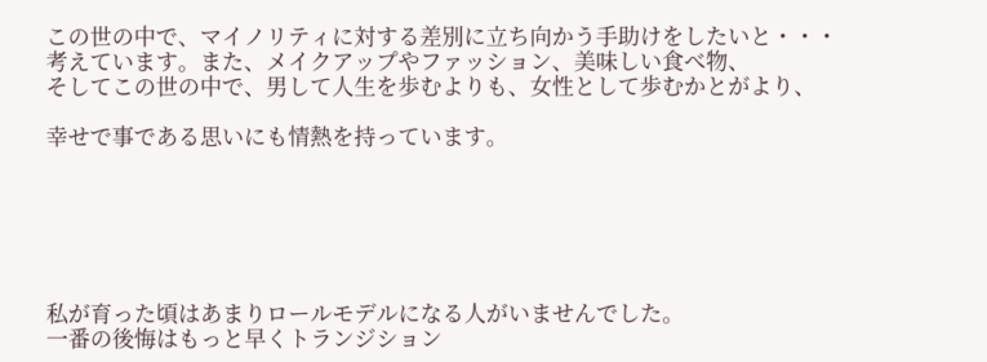この世の中で、マイノリティに対する差別に立ち向かう手助けをしたいと・・・
考えています。また、メイクアップやファッション、美味しい食べ物、
そしてこの世の中で、男して人生を歩むよりも、女性として歩むかとがより、

幸せで事である思いにも情熱を持っています。






私が育った頃はあまりロールモデルになる人がいませんでした。
一番の後悔はもっと早くトランジション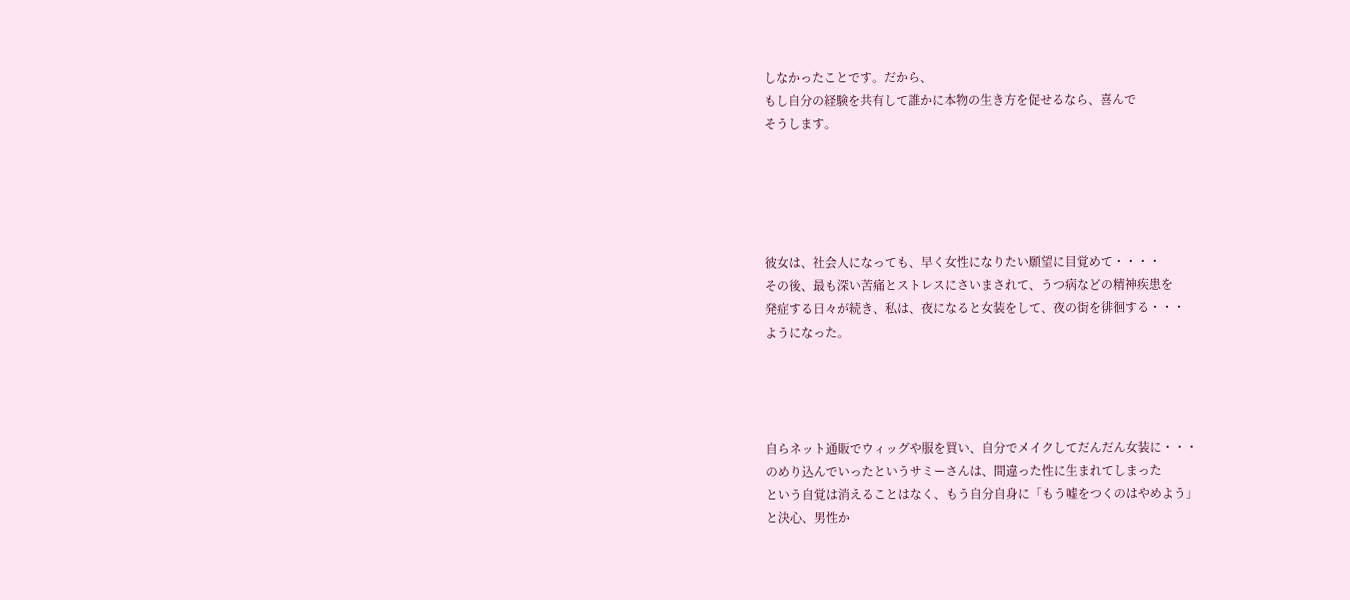しなかったことです。だから、
もし自分の経験を共有して誰かに本物の生き方を促せるなら、喜んで
そうします。





彼女は、社会人になっても、早く女性になりたい願望に目覚めて・・・・
その後、最も深い苦痛とストレスにさいまされて、うつ病などの精神疾患を
発症する日々が続き、私は、夜になると女装をして、夜の街を徘徊する・・・
ようになった。




自らネット通販でウィッグや服を買い、自分でメイクしてだんだん女装に・・・
のめり込んでいったというサミーさんは、間違った性に生まれてしまった
という自覚は消えることはなく、もう自分自身に「もう嘘をつくのはやめよう」
と決心、男性か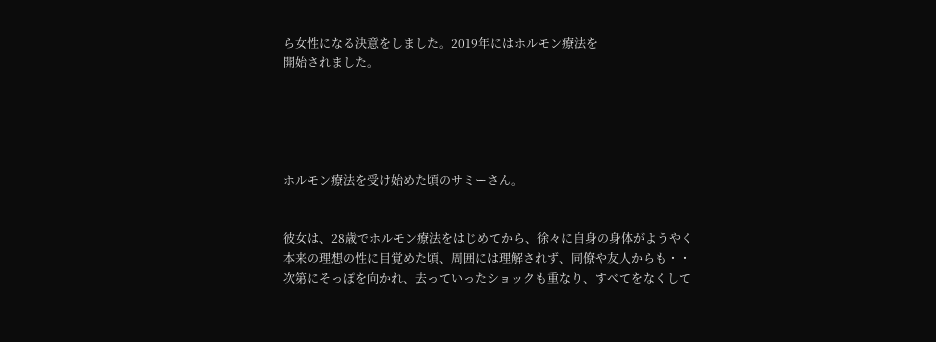ら女性になる決意をしました。2019年にはホルモン療法を
開始されました。





ホルモン療法を受け始めた頃のサミーさん。


彼女は、28歳でホルモン療法をはじめてから、徐々に自身の身体がようやく
本来の理想の性に目覚めた頃、周囲には理解されず、同僚や友人からも・・
次第にそっぽを向かれ、去っていったショックも重なり、すべてをなくして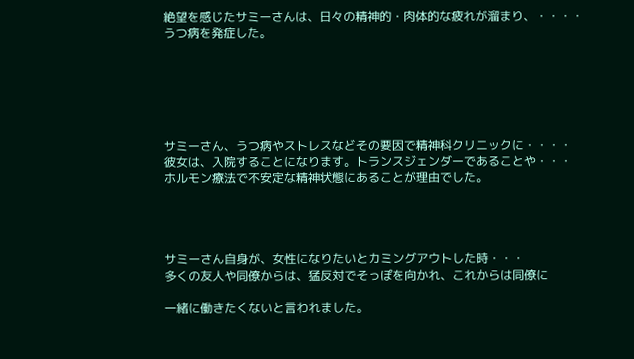絶望を感じたサミーさんは、日々の精神的・肉体的な疲れが溜まり、・・・・
うつ病を発症した。






サミーさん、うつ病やストレスなどその要因で精神科クリニックに・・・・
彼女は、入院することになります。トランスジェンダーであることや・・・
ホルモン療法で不安定な精神状態にあることが理由でした。




サミーさん自身が、女性になりたいとカミングアウトした時・・・
多くの友人や同僚からは、猛反対でそっぽを向かれ、これからは同僚に

一緒に働きたくないと言われました。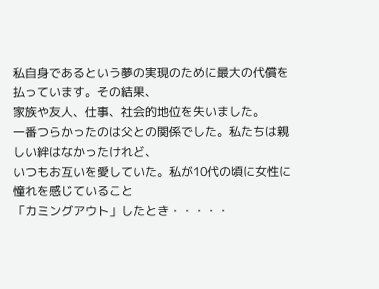私自身であるという夢の実現のために最大の代償を払っています。その結果、
家族や友人、仕事、社会的地位を失いました。
一番つらかったのは父との関係でした。私たちは親しい絆はなかったけれど、
いつもお互いを愛していた。私が10代の頃に女性に憧れを感じていること
「カミングアウト」したとき・・・・・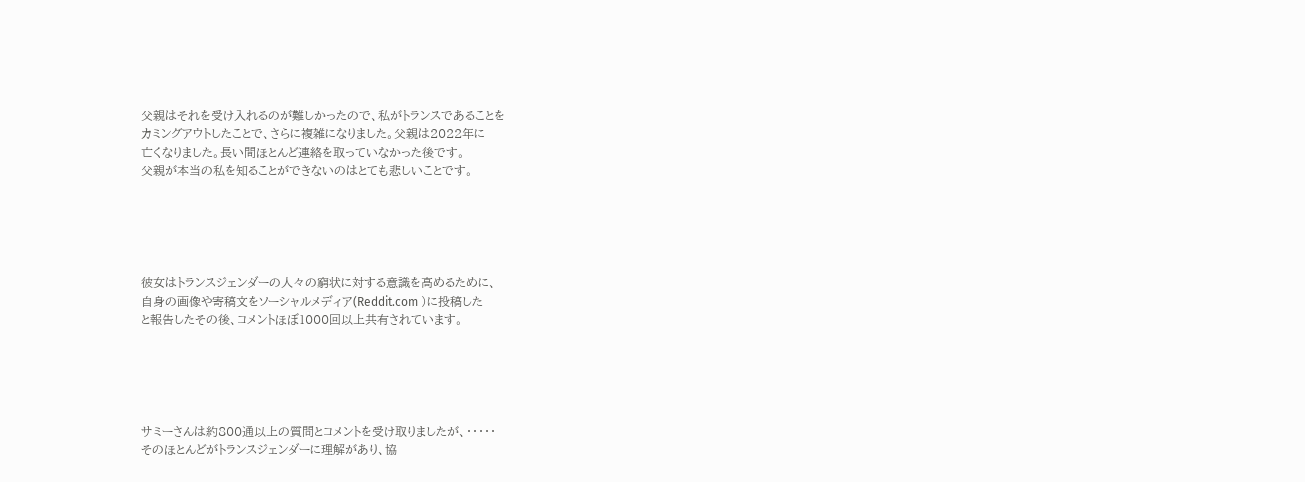父親はそれを受け入れるのが難しかったので、私がトランスであることを
カミングアウトしたことで、さらに複雑になりました。父親は2022年に
亡くなりました。長い間ほとんど連絡を取っていなかった後です。
父親が本当の私を知ることができないのはとても悲しいことです。





彼女はトランスジェンダーの人々の窮状に対する意識を高めるために、
自身の画像や寄稿文をソーシャルメディア(Reddit.com )に投稿した
と報告したその後、コメントほぼ1000回以上共有されています。





サミーさんは約800通以上の質問とコメントを受け取りましたが、・・・・・
そのほとんどがトランスジェンダーに理解があり、協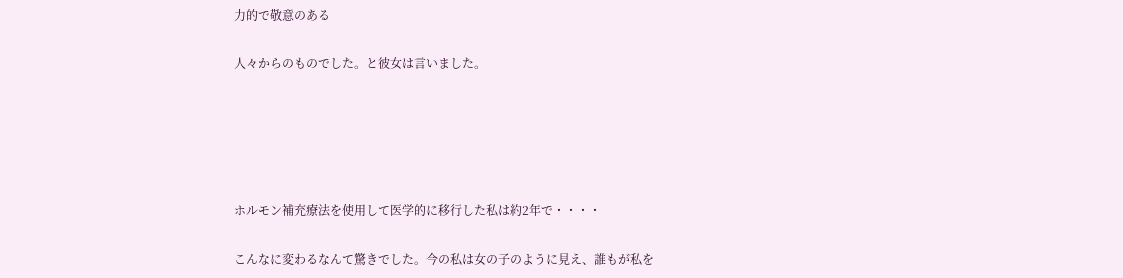力的で敬意のある

人々からのものでした。と彼女は言いました。





ホルモン補充療法を使用して医学的に移行した私は約2年で・・・・

こんなに変わるなんて驚きでした。今の私は女の子のように見え、誰もが私を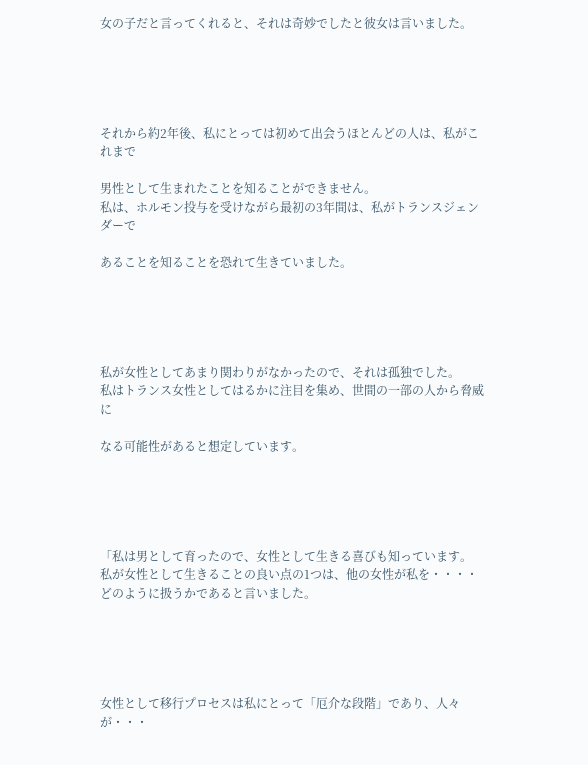女の子だと言ってくれると、それは奇妙でしたと彼女は言いました。





それから約2年後、私にとっては初めて出会うほとんどの人は、私がこれまで

男性として生まれたことを知ることができません。
私は、ホルモン投与を受けながら最初の3年間は、私がトランスジェンダーで

あることを知ることを恐れて生きていました。





私が女性としてあまり関わりがなかったので、それは孤独でした。
私はトランス女性としてはるかに注目を集め、世間の一部の人から脅威に

なる可能性があると想定しています。





「私は男として育ったので、女性として生きる喜びも知っています。
私が女性として生きることの良い点の1つは、他の女性が私を・・・・
どのように扱うかであると言いました。





女性として移行プロセスは私にとって「厄介な段階」であり、人々が・・・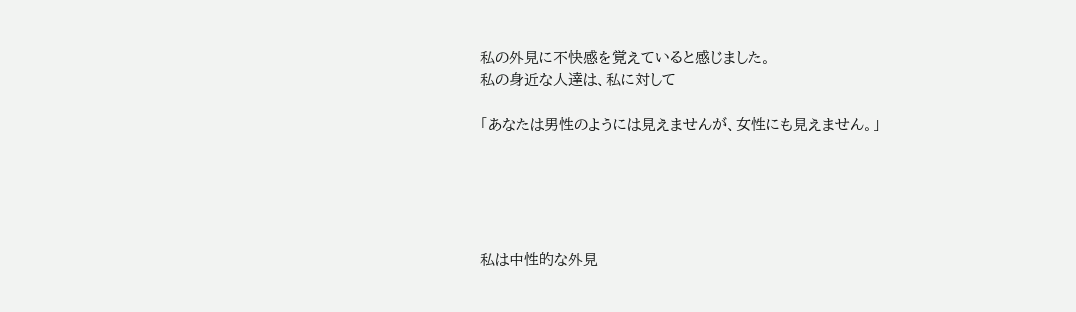私の外見に不快感を覚えていると感じました。
私の身近な人達は、私に対して

「あなたは男性のようには見えませんが、女性にも見えません。」





私は中性的な外見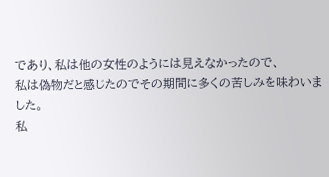であり、私は他の女性のようには見えなかったので、
私は偽物だと感じたのでその期間に多くの苦しみを味わいました。
私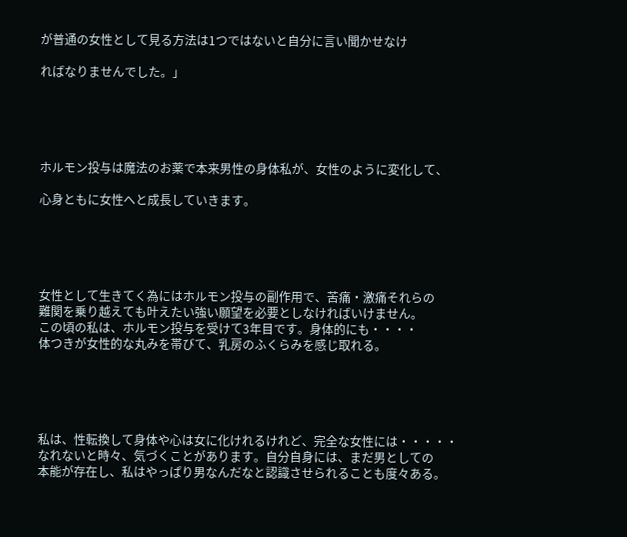が普通の女性として見る方法は1つではないと自分に言い聞かせなけ

ればなりませんでした。」





ホルモン投与は魔法のお薬で本来男性の身体私が、女性のように変化して、

心身ともに女性へと成長していきます。





女性として生きてく為にはホルモン投与の副作用で、苦痛・激痛それらの
難関を乗り越えても叶えたい強い願望を必要としなければいけません。
この頃の私は、ホルモン投与を受けて3年目です。身体的にも・・・・
体つきが女性的な丸みを帯びて、乳房のふくらみを感じ取れる。





私は、性転換して身体や心は女に化けれるけれど、完全な女性には・・・・・
なれないと時々、気づくことがあります。自分自身には、まだ男としての
本能が存在し、私はやっぱり男なんだなと認識させられることも度々ある。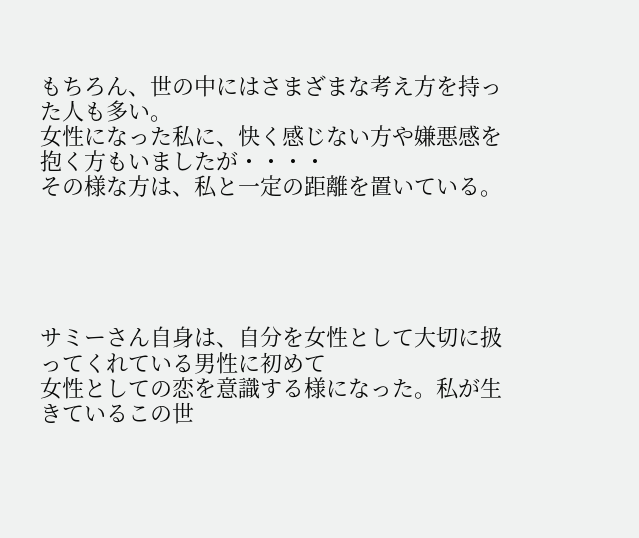もちろん、世の中にはさまざまな考え方を持った人も多い。
女性になった私に、快く感じない方や嫌悪感を抱く方もいましたが・・・・
その様な方は、私と一定の距離を置いている。





サミーさん自身は、自分を女性として大切に扱ってくれている男性に初めて
女性としての恋を意識する様になった。私が生きているこの世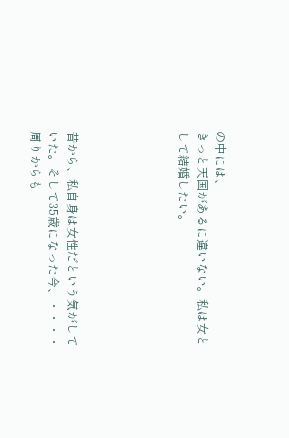の中には、
きっと天国があるに違いない。私は女として結婚したい。





昔から、私自身は女性だという気がしていた。そして35歳になった今、・・・・
周りからも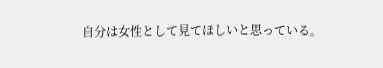自分は女性として見てほしいと思っている。